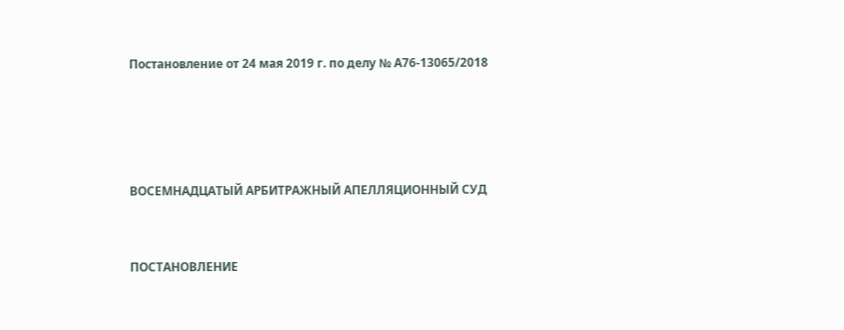Постановление от 24 мая 2019 г. по делу № А76-13065/2018




ВОСЕМНАДЦАТЫЙ АРБИТРАЖНЫЙ АПЕЛЛЯЦИОННЫЙ СУД


ПОСТАНОВЛЕНИЕ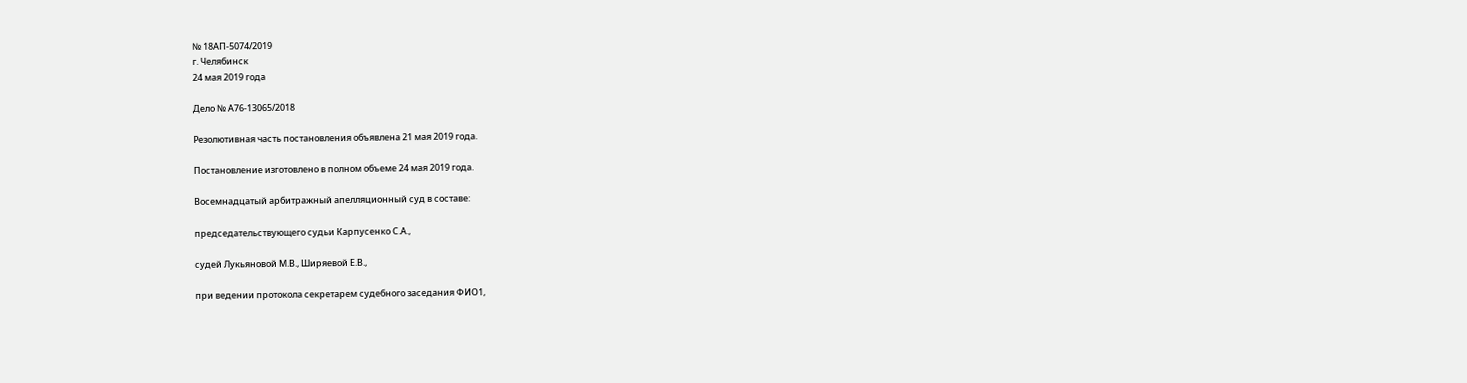№ 18АП-5074/2019
г. Челябинск
24 мая 2019 года

Дело № А76-13065/2018

Резолютивная часть постановления объявлена 21 мая 2019 года.

Постановление изготовлено в полном объеме 24 мая 2019 года.

Восемнадцатый арбитражный апелляционный суд в составе:

председательствующего судьи Карпусенко С.А.,

судей Лукьяновой М.В., Ширяевой Е.В.,

при ведении протокола секретарем судебного заседания ФИО1,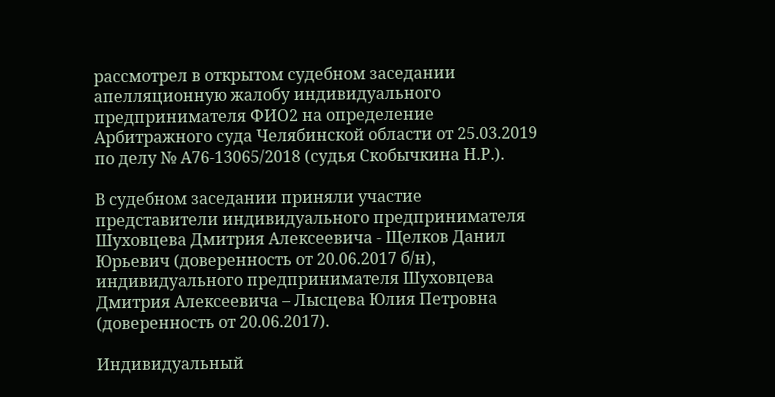рассмотрел в открытом судебном заседании апелляционную жалобу индивидуального предпринимателя ФИО2 на определение Арбитражного суда Челябинской области от 25.03.2019 по делу № А76-13065/2018 (судья Скобычкина Н.Р.).

В судебном заседании приняли участие представители индивидуального предпринимателя Шуховцева Дмитрия Алексеевича - Щелков Данил Юрьевич (доверенность от 20.06.2017 б/н), индивидуального предпринимателя Шуховцева Дмитрия Алексеевича – Лысцева Юлия Петровна (доверенность от 20.06.2017).

Индивидуальный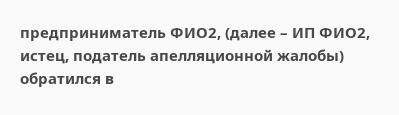предприниматель ФИО2, (далее – ИП ФИО2, истец, податель апелляционной жалобы) обратился в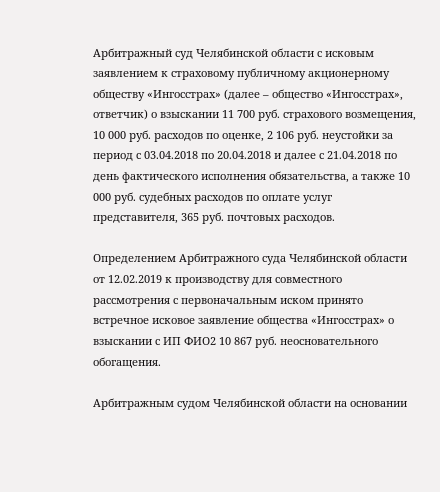Арбитражный суд Челябинской области с исковым заявлением к страховому публичному акционерному обществу «Ингосстрах» (далее – общество «Ингосстрах», ответчик) о взыскании 11 700 руб. страхового возмещения, 10 000 руб. расходов по оценке, 2 106 руб. неустойки за период с 03.04.2018 по 20.04.2018 и далее с 21.04.2018 по день фактического исполнения обязательства, а также 10 000 руб. судебных расходов по оплате услуг представителя, 365 руб. почтовых расходов.

Определением Арбитражного суда Челябинской области от 12.02.2019 к производству для совместного рассмотрения с первоначальным иском принято встречное исковое заявление общества «Ингосстрах» о взыскании с ИП ФИО2 10 867 руб. неосновательного обогащения.

Арбитражным судом Челябинской области на основании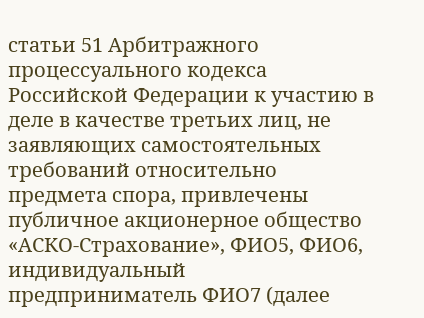статьи 51 Арбитражного процессуального кодекса Российской Федерации к участию в деле в качестве третьих лиц, не заявляющих самостоятельных требований относительно предмета спора, привлечены публичное акционерное общество «АСКО-Страхование», ФИО5, ФИО6, индивидуальный предприниматель ФИО7 (далее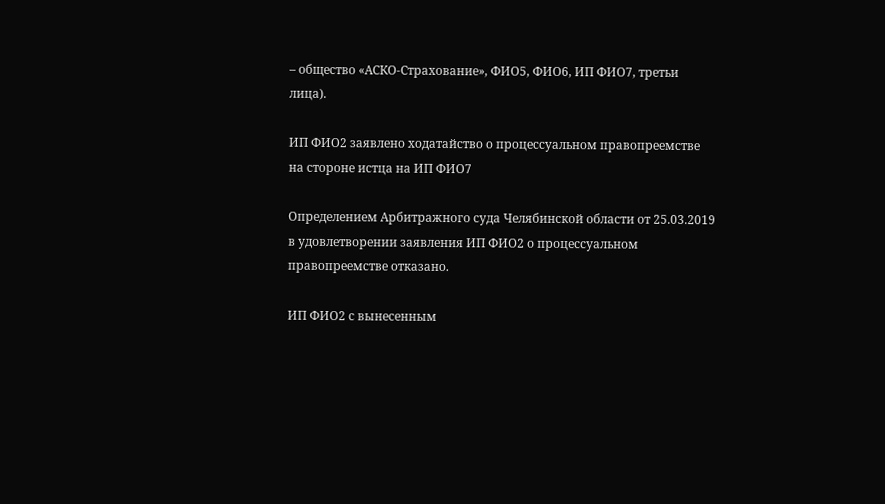– общество «АСКО-Страхование», ФИО5, ФИО6, ИП ФИО7, третьи лица).

ИП ФИО2 заявлено ходатайство о процессуальном правопреемстве на стороне истца на ИП ФИО7

Определением Арбитражного суда Челябинской области от 25.03.2019 в удовлетворении заявления ИП ФИО2 о процессуальном правопреемстве отказано.

ИП ФИО2 с вынесенным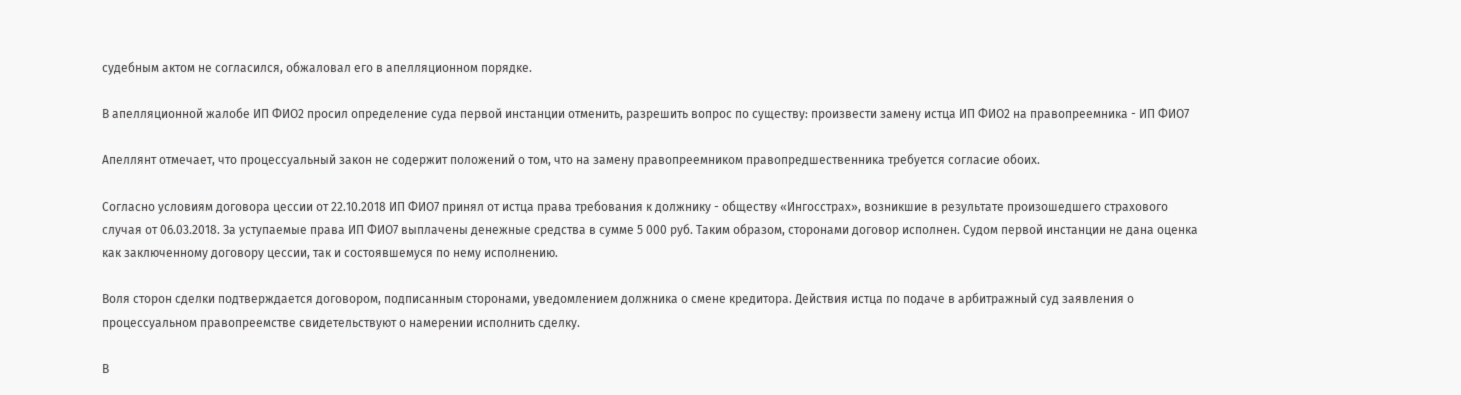судебным актом не согласился, обжаловал его в апелляционном порядке.

В апелляционной жалобе ИП ФИО2 просил определение суда первой инстанции отменить, разрешить вопрос по существу: произвести замену истца ИП ФИО2 на правопреемника - ИП ФИО7

Апеллянт отмечает, что процессуальный закон не содержит положений о том, что на замену правопреемником правопредшественника требуется согласие обоих.

Согласно условиям договора цессии от 22.10.2018 ИП ФИО7 принял от истца права требования к должнику - обществу «Ингосстрах», возникшие в результате произошедшего страхового случая от 06.03.2018. За уступаемые права ИП ФИО7 выплачены денежные средства в сумме 5 000 руб. Таким образом, сторонами договор исполнен. Судом первой инстанции не дана оценка как заключенному договору цессии, так и состоявшемуся по нему исполнению.

Воля сторон сделки подтверждается договором, подписанным сторонами, уведомлением должника о смене кредитора. Действия истца по подаче в арбитражный суд заявления о процессуальном правопреемстве свидетельствуют о намерении исполнить сделку.

В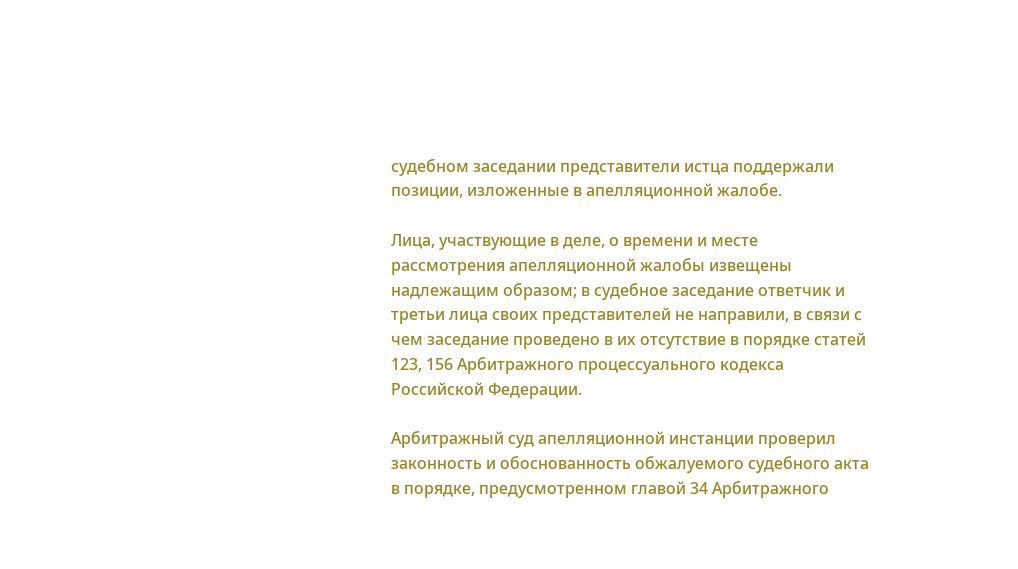судебном заседании представители истца поддержали позиции, изложенные в апелляционной жалобе.

Лица, участвующие в деле, о времени и месте рассмотрения апелляционной жалобы извещены надлежащим образом; в судебное заседание ответчик и третьи лица своих представителей не направили, в связи с чем заседание проведено в их отсутствие в порядке статей 123, 156 Арбитражного процессуального кодекса Российской Федерации.

Арбитражный суд апелляционной инстанции проверил законность и обоснованность обжалуемого судебного акта в порядке, предусмотренном главой 34 Арбитражного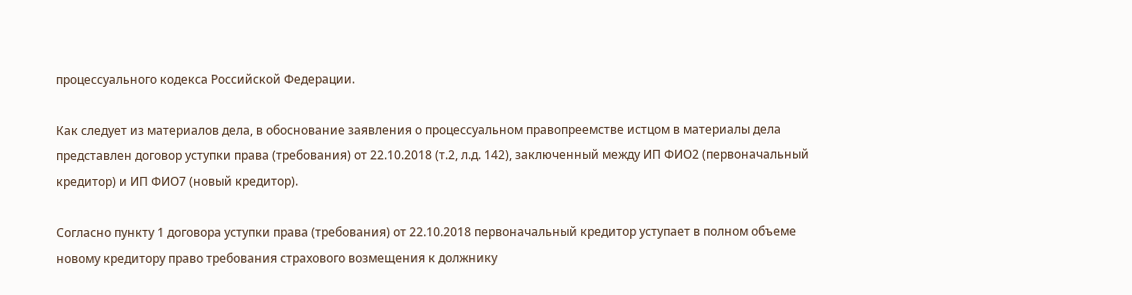процессуального кодекса Российской Федерации.

Как следует из материалов дела, в обоснование заявления о процессуальном правопреемстве истцом в материалы дела представлен договор уступки права (требования) от 22.10.2018 (т.2, л.д. 142), заключенный между ИП ФИО2 (первоначальный кредитор) и ИП ФИО7 (новый кредитор).

Согласно пункту 1 договора уступки права (требования) от 22.10.2018 первоначальный кредитор уступает в полном объеме новому кредитору право требования страхового возмещения к должнику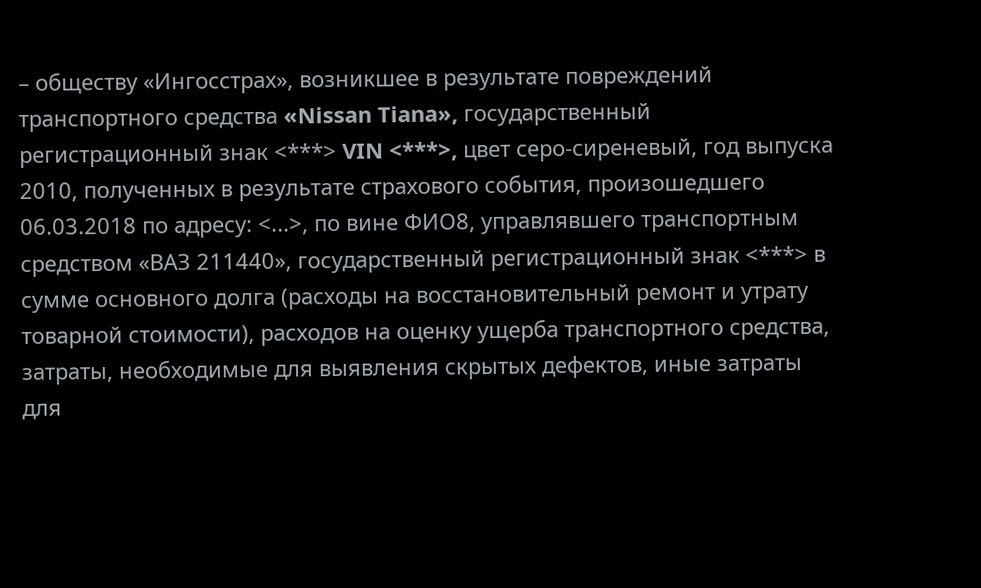– обществу «Ингосстрах», возникшее в результате повреждений транспортного средства «Nissan Tiana», государственный регистрационный знак <***> VIN <***>, цвет серо-сиреневый, год выпуска 2010, полученных в результате страхового события, произошедшего 06.03.2018 по адресу: <...>, по вине ФИО8, управлявшего транспортным средством «ВАЗ 211440», государственный регистрационный знак <***> в сумме основного долга (расходы на восстановительный ремонт и утрату товарной стоимости), расходов на оценку ущерба транспортного средства, затраты, необходимые для выявления скрытых дефектов, иные затраты для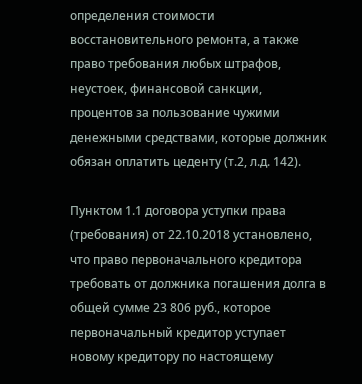определения стоимости восстановительного ремонта, а также право требования любых штрафов, неустоек, финансовой санкции, процентов за пользование чужими денежными средствами, которые должник обязан оплатить цеденту (т.2, л.д. 142).

Пунктом 1.1 договора уступки права (требования) от 22.10.2018 установлено, что право первоначального кредитора требовать от должника погашения долга в общей сумме 23 806 руб., которое первоначальный кредитор уступает новому кредитору по настоящему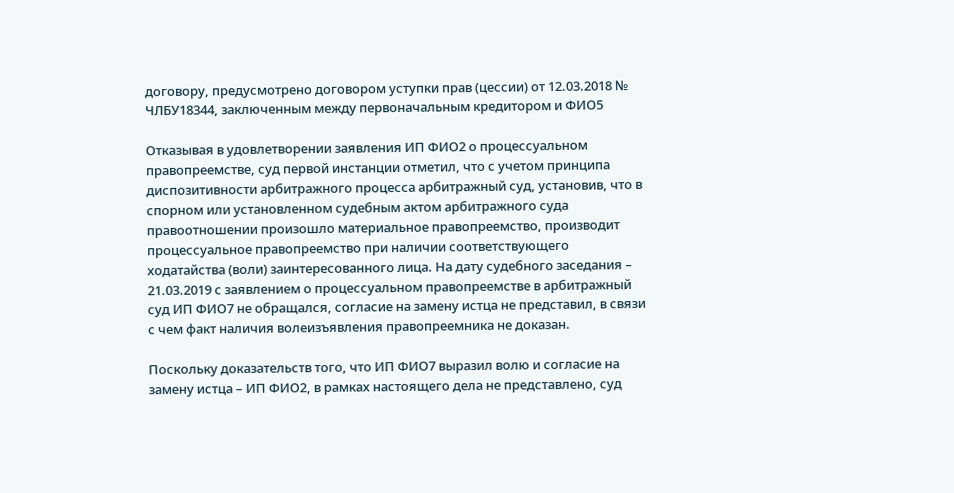договору, предусмотрено договором уступки прав (цессии) от 12.03.2018 № ЧЛБУ18344, заключенным между первоначальным кредитором и ФИО5

Отказывая в удовлетворении заявления ИП ФИО2 о процессуальном правопреемстве, суд первой инстанции отметил, что с учетом принципа диспозитивности арбитражного процесса арбитражный суд, установив, что в спорном или установленном судебным актом арбитражного суда правоотношении произошло материальное правопреемство, производит процессуальное правопреемство при наличии соответствующего ходатайства (воли) заинтересованного лица. На дату судебного заседания – 21.03.2019 с заявлением о процессуальном правопреемстве в арбитражный суд ИП ФИО7 не обращался, согласие на замену истца не представил, в связи с чем факт наличия волеизъявления правопреемника не доказан.

Поскольку доказательств того, что ИП ФИО7 выразил волю и согласие на замену истца – ИП ФИО2, в рамках настоящего дела не представлено, суд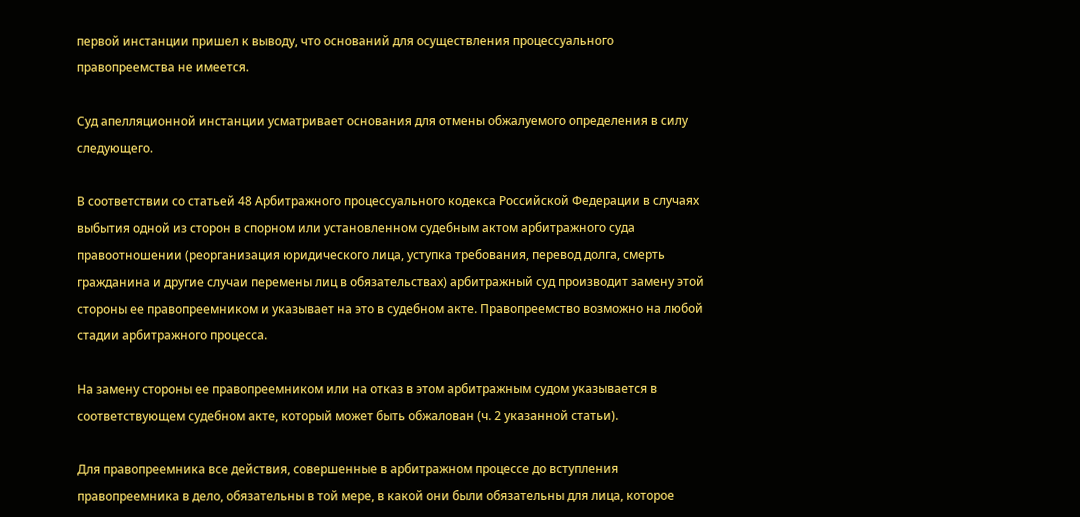первой инстанции пришел к выводу, что оснований для осуществления процессуального правопреемства не имеется.

Суд апелляционной инстанции усматривает основания для отмены обжалуемого определения в силу следующего.

В соответствии со статьей 48 Арбитражного процессуального кодекса Российской Федерации в случаях выбытия одной из сторон в спорном или установленном судебным актом арбитражного суда правоотношении (реорганизация юридического лица, уступка требования, перевод долга, смерть гражданина и другие случаи перемены лиц в обязательствах) арбитражный суд производит замену этой стороны ее правопреемником и указывает на это в судебном акте. Правопреемство возможно на любой стадии арбитражного процесса.

На замену стороны ее правопреемником или на отказ в этом арбитражным судом указывается в соответствующем судебном акте, который может быть обжалован (ч. 2 указанной статьи).

Для правопреемника все действия, совершенные в арбитражном процессе до вступления правопреемника в дело, обязательны в той мере, в какой они были обязательны для лица, которое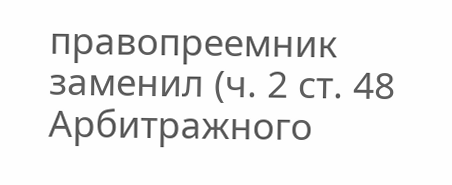правопреемник заменил (ч. 2 ст. 48 Арбитражного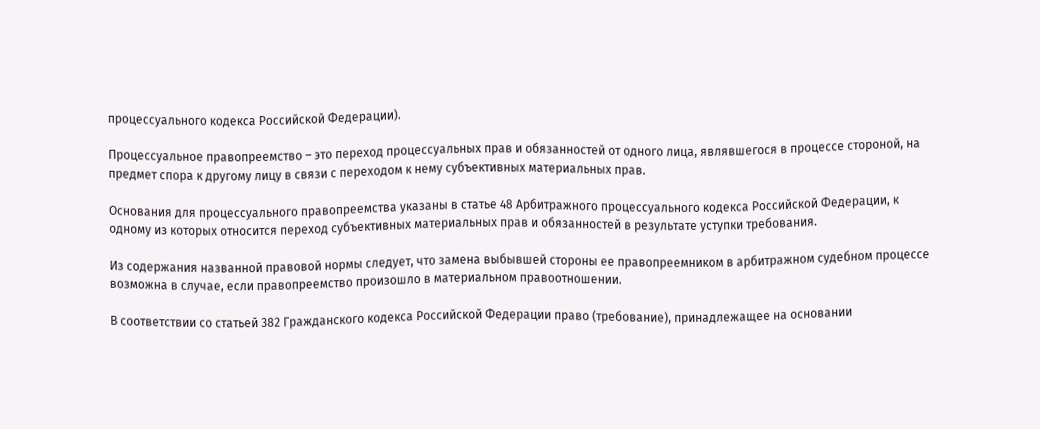процессуального кодекса Российской Федерации).

Процессуальное правопреемство – это переход процессуальных прав и обязанностей от одного лица, являвшегося в процессе стороной, на предмет спора к другому лицу в связи с переходом к нему субъективных материальных прав.

Основания для процессуального правопреемства указаны в статье 48 Арбитражного процессуального кодекса Российской Федерации, к одному из которых относится переход субъективных материальных прав и обязанностей в результате уступки требования.

Из содержания названной правовой нормы следует, что замена выбывшей стороны ее правопреемником в арбитражном судебном процессе возможна в случае, если правопреемство произошло в материальном правоотношении.

В соответствии со статьей 382 Гражданского кодекса Российской Федерации право (требование), принадлежащее на основании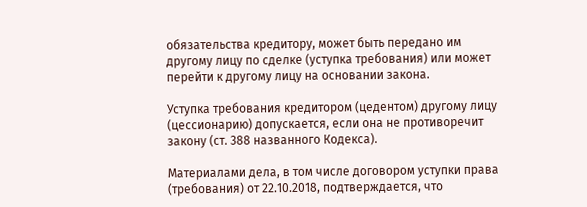обязательства кредитору, может быть передано им другому лицу по сделке (уступка требования) или может перейти к другому лицу на основании закона.

Уступка требования кредитором (цедентом) другому лицу (цессионарию) допускается, если она не противоречит закону (ст. 388 названного Кодекса).

Материалами дела, в том числе договором уступки права (требования) от 22.10.2018, подтверждается, что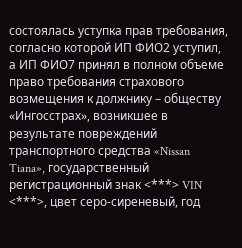состоялась уступка прав требования, согласно которой ИП ФИО2 уступил, а ИП ФИО7 принял в полном объеме право требования страхового возмещения к должнику – обществу «Ингосстрах», возникшее в результате повреждений транспортного средства «Nissan Tiana», государственный регистрационный знак <***> VIN <***>, цвет серо-сиреневый, год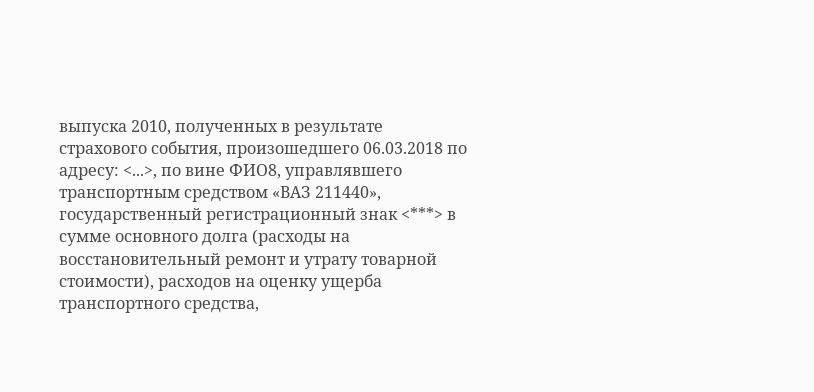выпуска 2010, полученных в результате страхового события, произошедшего 06.03.2018 по адресу: <...>, по вине ФИО8, управлявшего транспортным средством «ВАЗ 211440», государственный регистрационный знак <***> в сумме основного долга (расходы на восстановительный ремонт и утрату товарной стоимости), расходов на оценку ущерба транспортного средства,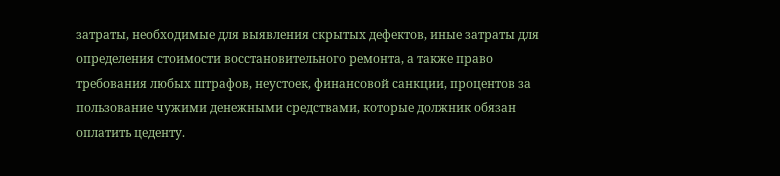затраты, необходимые для выявления скрытых дефектов, иные затраты для определения стоимости восстановительного ремонта, а также право требования любых штрафов, неустоек, финансовой санкции, процентов за пользование чужими денежными средствами, которые должник обязан оплатить цеденту.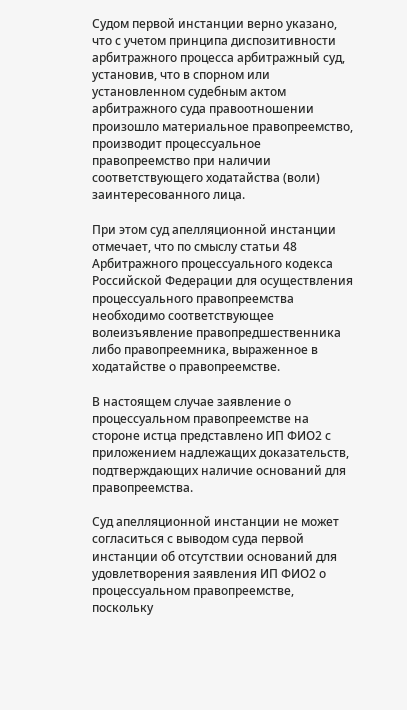Судом первой инстанции верно указано, что с учетом принципа диспозитивности арбитражного процесса арбитражный суд, установив, что в спорном или установленном судебным актом арбитражного суда правоотношении произошло материальное правопреемство, производит процессуальное правопреемство при наличии соответствующего ходатайства (воли) заинтересованного лица.

При этом суд апелляционной инстанции отмечает, что по смыслу статьи 48 Арбитражного процессуального кодекса Российской Федерации для осуществления процессуального правопреемства необходимо соответствующее волеизъявление правопредшественника либо правопреемника, выраженное в ходатайстве о правопреемстве.

В настоящем случае заявление о процессуальном правопреемстве на стороне истца представлено ИП ФИО2 с приложением надлежащих доказательств, подтверждающих наличие оснований для правопреемства.

Суд апелляционной инстанции не может согласиться с выводом суда первой инстанции об отсутствии оснований для удовлетворения заявления ИП ФИО2 о процессуальном правопреемстве, поскольку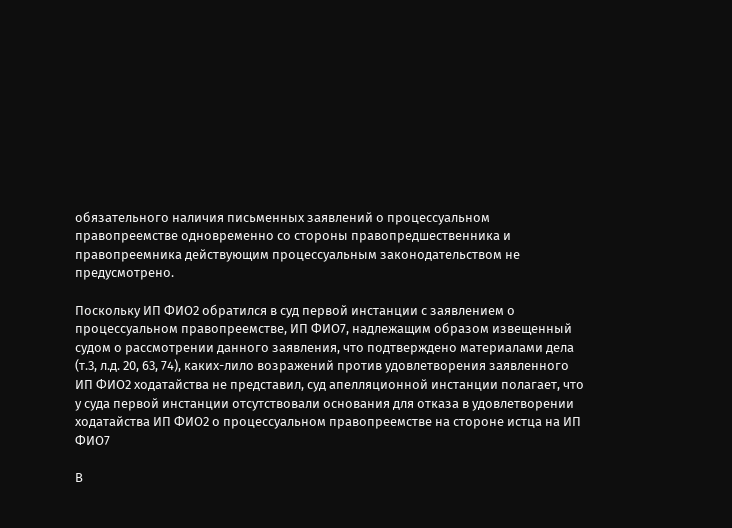обязательного наличия письменных заявлений о процессуальном правопреемстве одновременно со стороны правопредшественника и правопреемника действующим процессуальным законодательством не предусмотрено.

Поскольку ИП ФИО2 обратился в суд первой инстанции с заявлением о процессуальном правопреемстве, ИП ФИО7, надлежащим образом извещенный судом о рассмотрении данного заявления, что подтверждено материалами дела (т.3, л.д. 20, 63, 74), каких-лило возражений против удовлетворения заявленного ИП ФИО2 ходатайства не представил, суд апелляционной инстанции полагает, что у суда первой инстанции отсутствовали основания для отказа в удовлетворении ходатайства ИП ФИО2 о процессуальном правопреемстве на стороне истца на ИП ФИО7

В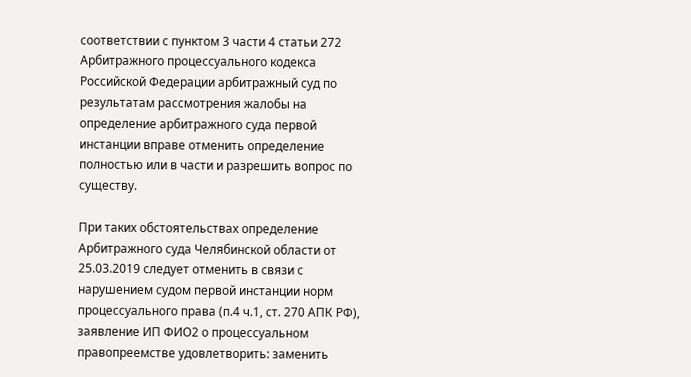соответствии с пунктом 3 части 4 статьи 272 Арбитражного процессуального кодекса Российской Федерации арбитражный суд по результатам рассмотрения жалобы на определение арбитражного суда первой инстанции вправе отменить определение полностью или в части и разрешить вопрос по существу.

При таких обстоятельствах определение Арбитражного суда Челябинской области от 25.03.2019 следует отменить в связи с нарушением судом первой инстанции норм процессуального права (п.4 ч.1, ст. 270 АПК РФ), заявление ИП ФИО2 о процессуальном правопреемстве удовлетворить: заменить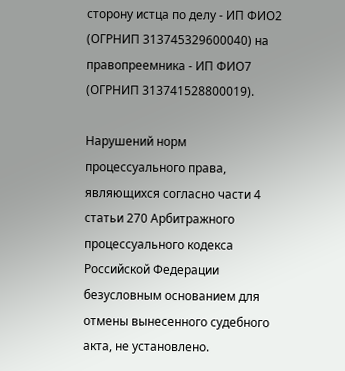сторону истца по делу - ИП ФИО2 (ОГРНИП 313745329600040) на правопреемника - ИП ФИО7 (ОГРНИП 313741528800019).

Нарушений норм процессуального права, являющихся согласно части 4 статьи 270 Арбитражного процессуального кодекса Российской Федерации безусловным основанием для отмены вынесенного судебного акта, не установлено.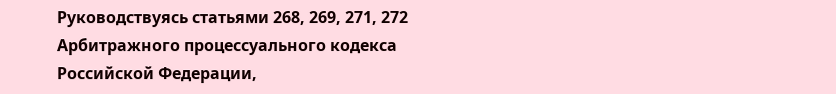Руководствуясь статьями 268, 269, 271, 272 Арбитражного процессуального кодекса Российской Федерации,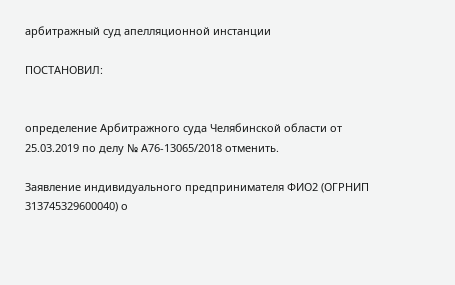арбитражный суд апелляционной инстанции

ПОСТАНОВИЛ:


определение Арбитражного суда Челябинской области от 25.03.2019 по делу № А76-13065/2018 отменить.

Заявление индивидуального предпринимателя ФИО2 (ОГРНИП 313745329600040) о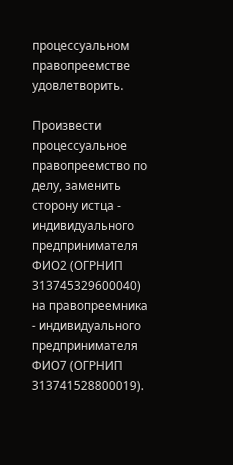процессуальном правопреемстве удовлетворить.

Произвести процессуальное правопреемство по делу, заменить сторону истца - индивидуального предпринимателя ФИО2 (ОГРНИП 313745329600040) на правопреемника - индивидуального предпринимателя ФИО7 (ОГРНИП 313741528800019).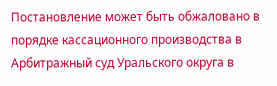Постановление может быть обжаловано в порядке кассационного производства в Арбитражный суд Уральского округа в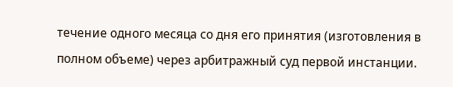течение одного месяца со дня его принятия (изготовления в полном объеме) через арбитражный суд первой инстанции.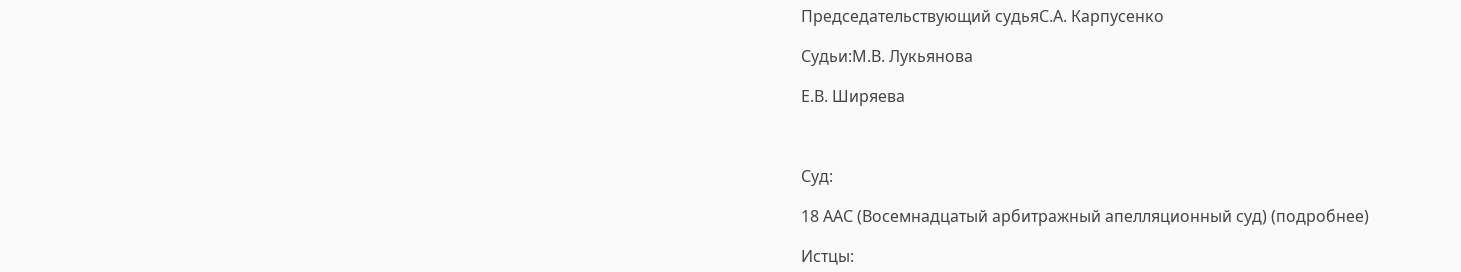Председательствующий судьяС.А. Карпусенко

Судьи:М.В. Лукьянова

Е.В. Ширяева



Суд:

18 ААС (Восемнадцатый арбитражный апелляционный суд) (подробнее)

Истцы: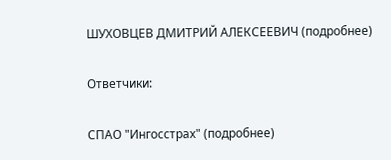ШУХОВЦЕВ ДМИТРИЙ АЛЕКСЕЕВИЧ (подробнее)

Ответчики:

СПАО "Ингосстрах" (подробнее)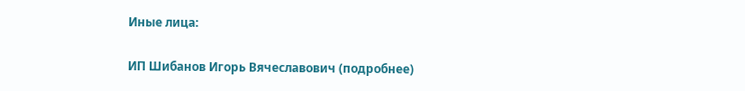Иные лица:

ИП Шибанов Игорь Вячеславович (подробнее)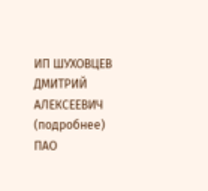ИП ШУХОВЦЕВ ДМИТРИЙ АЛЕКСЕЕВИЧ (подробнее)
ПАО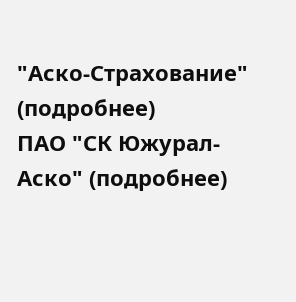"Аско-Страхование" (подробнее)
ПАО "СК Южурал-Аско" (подробнее)